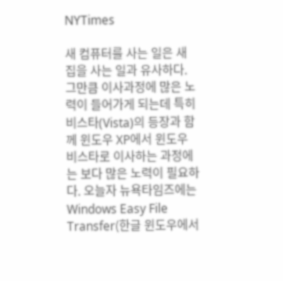NYTimes

새 컴퓨터를 사는 일은 새 집을 사는 일과 유사하다. 그만큼 이사과정에 많은 노력이 들어가게 되는데 특히 비스타(Vista)의 등장과 함께 윈도우 XP에서 윈도우 비스타로 이사하는 과정에는 보다 많은 노력이 필요하다. 오늘자 뉴욕타임즈에는 Windows Easy File Transfer(한글 윈도우에서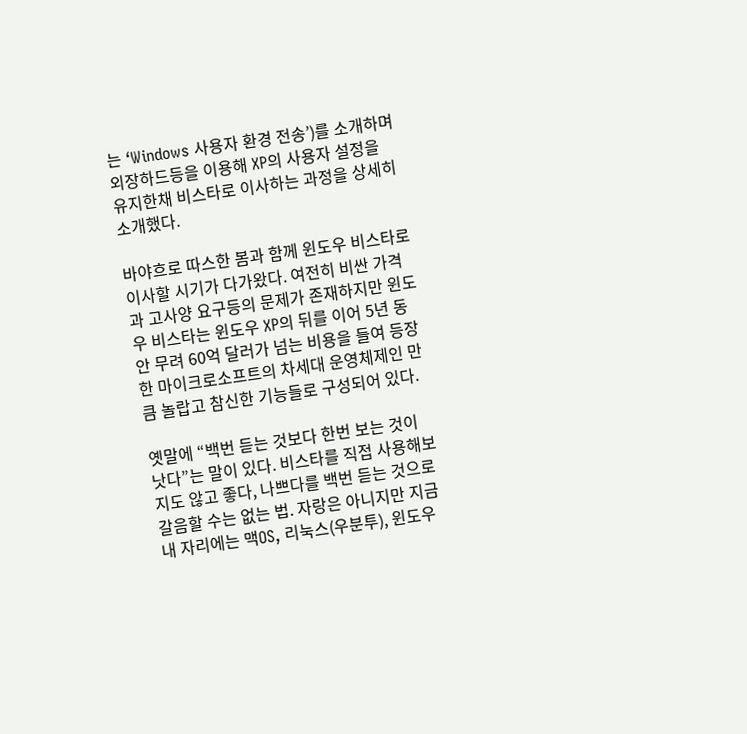는 ‘Windows 사용자 환경 전송’)를 소개하며 외장하드등을 이용해 XP의 사용자 설정을 유지한채 비스타로 이사하는 과정을 상세히 소개했다.

바야흐로 따스한 봄과 함께 윈도우 비스타로 이사할 시기가 다가왔다. 여전히 비싼 가격과 고사양 요구등의 문제가 존재하지만 윈도우 비스타는 윈도우 XP의 뒤를 이어 5년 동안 무려 60억 달러가 넘는 비용을 들여 등장한 마이크로소프트의 차세대 운영체제인 만큼 놀랍고 참신한 기능들로 구성되어 있다.

옛말에 “백번 듣는 것보다 한번 보는 것이 낫다”는 말이 있다. 비스타를 직접 사용해보지도 않고 좋다, 나쁘다를 백번 듣는 것으로 갈음할 수는 없는 법. 자랑은 아니지만 지금 내 자리에는 맥OS, 리눅스(우분투), 윈도우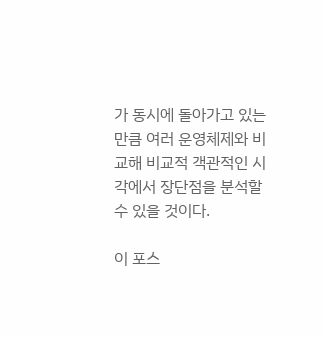가 동시에 돌아가고 있는 만큼 여러 운영체제와 비교해 비교적 객관적인 시각에서 장단점을 분석할 수 있을 것이다.

이 포스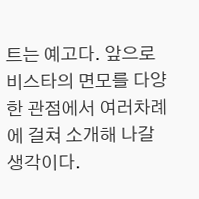트는 예고다. 앞으로 비스타의 면모를 다양한 관점에서 여러차례에 걸쳐 소개해 나갈 생각이다.